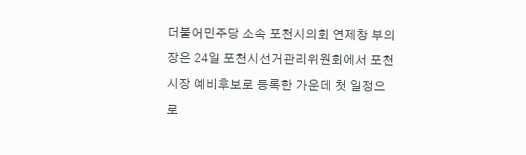더불어민주당 소속 포천시의회 연제창 부의장은 24일 포천시선거관리위원회에서 포천시장 예비후보로 등록한 가운데 첫 일정으로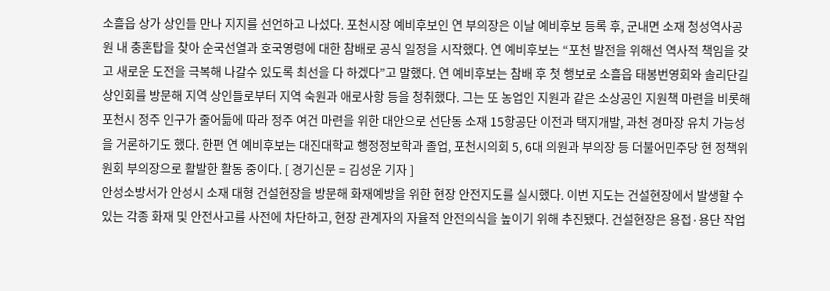소흘읍 상가 상인들 만나 지지를 선언하고 나섰다. 포천시장 예비후보인 연 부의장은 이날 예비후보 등록 후, 군내면 소재 청성역사공원 내 충혼탑을 찾아 순국선열과 호국영령에 대한 참배로 공식 일정을 시작했다. 연 예비후보는 “포천 발전을 위해선 역사적 책임을 갖고 새로운 도전을 극복해 나갈수 있도록 최선을 다 하겠다”고 말했다. 연 예비후보는 참배 후 첫 행보로 소흘읍 태봉번영회와 솔리단길상인회를 방문해 지역 상인들로부터 지역 숙원과 애로사항 등을 청취했다. 그는 또 농업인 지원과 같은 소상공인 지원책 마련을 비롯해 포천시 정주 인구가 줄어듦에 따라 정주 여건 마련을 위한 대안으로 선단동 소재 15항공단 이전과 택지개발, 과천 경마장 유치 가능성을 거론하기도 했다. 한편 연 예비후보는 대진대학교 행정정보학과 졸업, 포천시의회 5, 6대 의원과 부의장 등 더불어민주당 현 정책위원회 부의장으로 활발한 활동 중이다. [ 경기신문 = 김성운 기자 ]
안성소방서가 안성시 소재 대형 건설현장을 방문해 화재예방을 위한 현장 안전지도를 실시했다. 이번 지도는 건설현장에서 발생할 수 있는 각종 화재 및 안전사고를 사전에 차단하고, 현장 관계자의 자율적 안전의식을 높이기 위해 추진됐다. 건설현장은 용접·용단 작업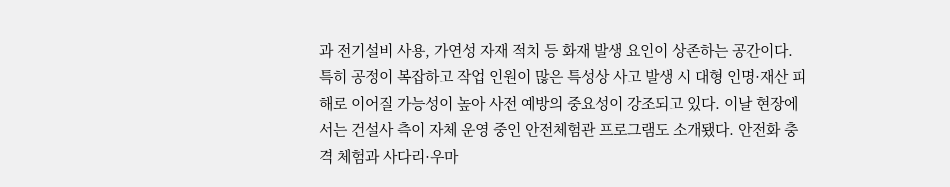과 전기설비 사용, 가연성 자재 적치 등 화재 발생 요인이 상존하는 공간이다. 특히 공정이 복잡하고 작업 인원이 많은 특성상 사고 발생 시 대형 인명·재산 피해로 이어질 가능성이 높아 사전 예방의 중요성이 강조되고 있다. 이날 현장에서는 건설사 측이 자체 운영 중인 안전체험관 프로그램도 소개됐다. 안전화 충격 체험과 사다리·우마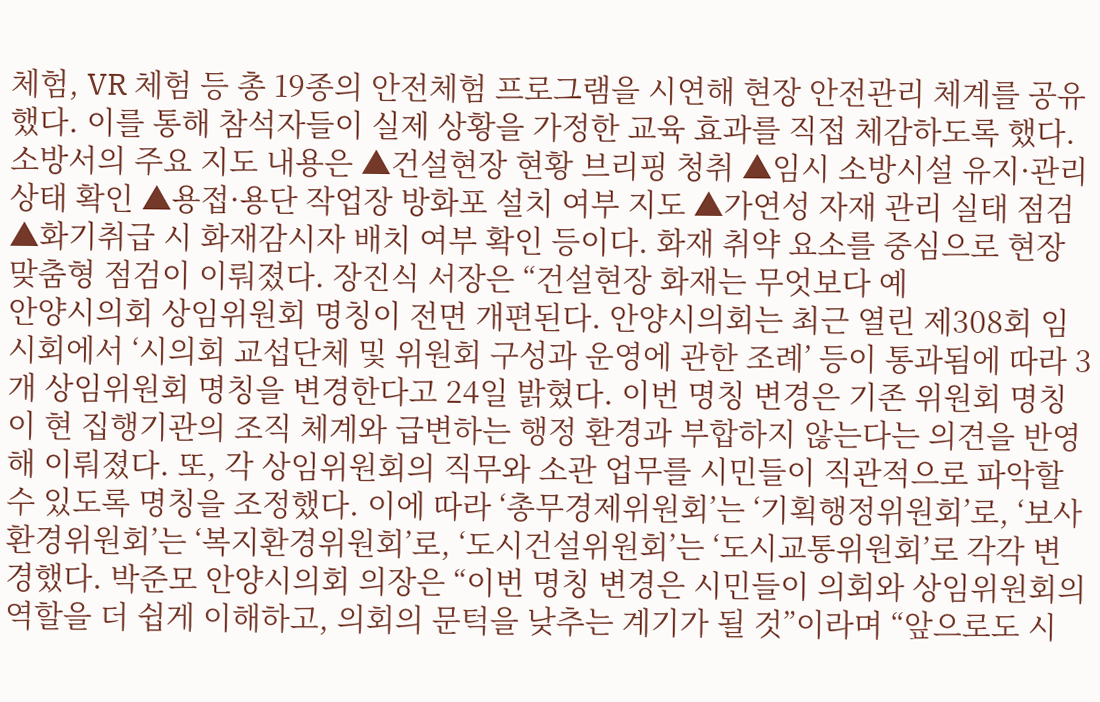체험, VR 체험 등 총 19종의 안전체험 프로그램을 시연해 현장 안전관리 체계를 공유했다. 이를 통해 참석자들이 실제 상황을 가정한 교육 효과를 직접 체감하도록 했다. 소방서의 주요 지도 내용은 ▲건설현장 현황 브리핑 청취 ▲임시 소방시설 유지·관리 상태 확인 ▲용접·용단 작업장 방화포 설치 여부 지도 ▲가연성 자재 관리 실태 점검 ▲화기취급 시 화재감시자 배치 여부 확인 등이다. 화재 취약 요소를 중심으로 현장 맞춤형 점검이 이뤄졌다. 장진식 서장은 “건설현장 화재는 무엇보다 예
안양시의회 상임위원회 명칭이 전면 개편된다. 안양시의회는 최근 열린 제308회 임시회에서 ‘시의회 교섭단체 및 위원회 구성과 운영에 관한 조례’ 등이 통과됨에 따라 3개 상임위원회 명칭을 변경한다고 24일 밝혔다. 이번 명칭 변경은 기존 위원회 명칭이 현 집행기관의 조직 체계와 급변하는 행정 환경과 부합하지 않는다는 의견을 반영해 이뤄졌다. 또, 각 상임위원회의 직무와 소관 업무를 시민들이 직관적으로 파악할 수 있도록 명칭을 조정했다. 이에 따라 ‘총무경제위원회’는 ‘기획행정위원회’로, ‘보사환경위원회’는 ‘복지환경위원회’로, ‘도시건설위원회’는 ‘도시교통위원회’로 각각 변경했다. 박준모 안양시의회 의장은 “이번 명칭 변경은 시민들이 의회와 상임위원회의 역할을 더 쉽게 이해하고, 의회의 문턱을 낮추는 계기가 될 것”이라며 “앞으로도 시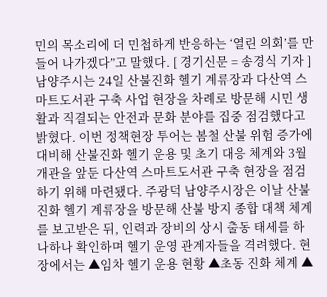민의 목소리에 더 민첩하게 반응하는 ‘열린 의회’를 만들어 나가겠다”고 말했다. [ 경기신문 = 송경식 기자 ]
남양주시는 24일 산불진화 헬기 계류장과 다산역 스마트도서관 구축 사업 현장을 차례로 방문해 시민 생활과 직결되는 안전과 문화 분야를 집중 점검했다고 밝혔다. 이번 정책현장 투어는 봄철 산불 위험 증가에 대비해 산불진화 헬기 운용 및 초기 대응 체계와 3월 개관을 앞둔 다산역 스마트도서관 구축 현장을 점검하기 위해 마련됐다. 주광덕 남양주시장은 이날 산불진화 헬기 계류장을 방문해 산불 방지 종합 대책 체계를 보고받은 뒤, 인력과 장비의 상시 출동 태세를 하나하나 확인하며 헬기 운영 관계자들을 격려했다. 현장에서는 ▲임차 헬기 운용 현황 ▲초동 진화 체계 ▲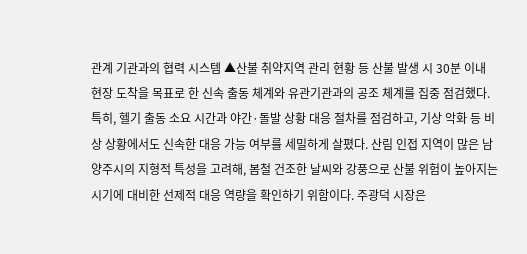관계 기관과의 협력 시스템 ▲산불 취약지역 관리 현황 등 산불 발생 시 30분 이내 현장 도착을 목표로 한 신속 출동 체계와 유관기관과의 공조 체계를 집중 점검했다. 특히, 헬기 출동 소요 시간과 야간·돌발 상황 대응 절차를 점검하고, 기상 악화 등 비상 상황에서도 신속한 대응 가능 여부를 세밀하게 살폈다. 산림 인접 지역이 많은 남양주시의 지형적 특성을 고려해, 봄철 건조한 날씨와 강풍으로 산불 위험이 높아지는 시기에 대비한 선제적 대응 역량을 확인하기 위함이다. 주광덕 시장은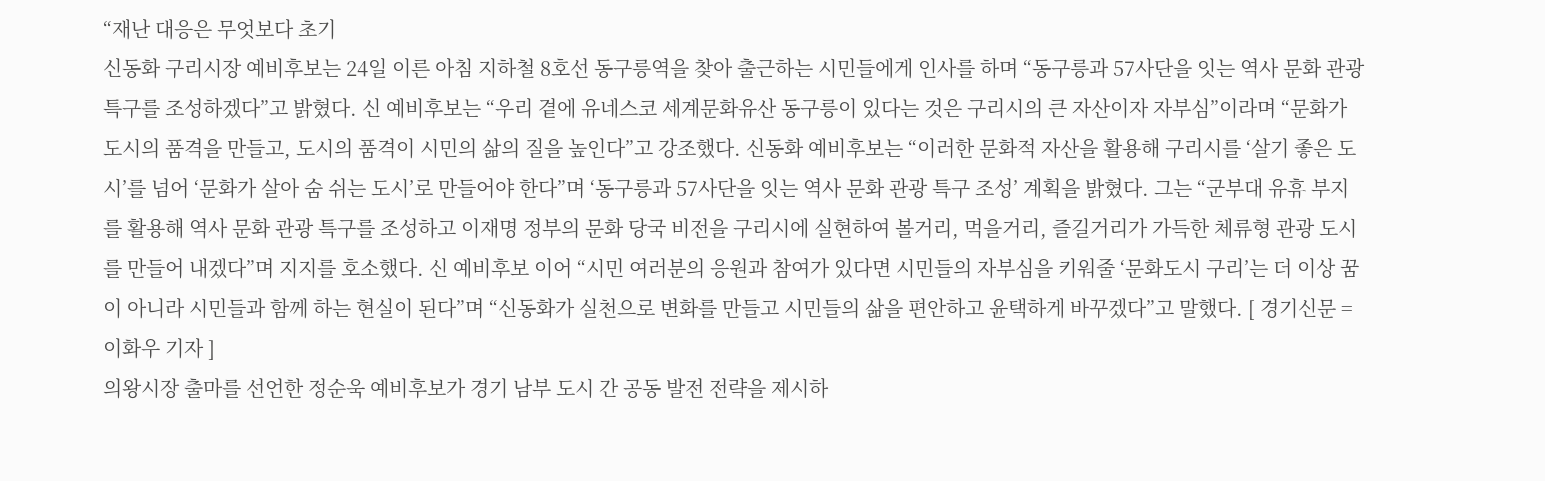“재난 대응은 무엇보다 초기
신동화 구리시장 예비후보는 24일 이른 아침 지하철 8호선 동구릉역을 찾아 출근하는 시민들에게 인사를 하며 “동구릉과 57사단을 잇는 역사 문화 관광 특구를 조성하겠다”고 밝혔다. 신 예비후보는 “우리 곁에 유네스코 세계문화유산 동구릉이 있다는 것은 구리시의 큰 자산이자 자부심”이라며 “문화가 도시의 품격을 만들고, 도시의 품격이 시민의 삶의 질을 높인다”고 강조했다. 신동화 예비후보는 “이러한 문화적 자산을 활용해 구리시를 ‘살기 좋은 도시’를 넘어 ‘문화가 살아 숨 쉬는 도시’로 만들어야 한다”며 ‘동구릉과 57사단을 잇는 역사 문화 관광 특구 조성’ 계획을 밝혔다. 그는 “군부대 유휴 부지를 활용해 역사 문화 관광 특구를 조성하고 이재명 정부의 문화 당국 비전을 구리시에 실현하여 볼거리, 먹을거리, 즐길거리가 가득한 체류형 관광 도시를 만들어 내겠다”며 지지를 호소했다. 신 예비후보 이어 “시민 여러분의 응원과 참여가 있다면 시민들의 자부심을 키워줄 ‘문화도시 구리’는 더 이상 꿈이 아니라 시민들과 함께 하는 현실이 된다”며 “신동화가 실천으로 변화를 만들고 시민들의 삶을 편안하고 윤택하게 바꾸겠다”고 말했다. [ 경기신문 = 이화우 기자 ]
의왕시장 출마를 선언한 정순욱 예비후보가 경기 남부 도시 간 공동 발전 전략을 제시하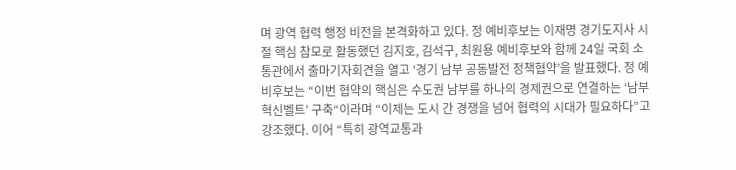며 광역 협력 행정 비전을 본격화하고 있다. 정 예비후보는 이재명 경기도지사 시절 핵심 참모로 활동했던 김지호, 김석구, 최원용 예비후보와 함께 24일 국회 소통관에서 출마기자회견을 열고 ‘경기 남부 공동발전 정책협약’을 발표했다. 정 예비후보는 “이번 협약의 핵심은 수도권 남부를 하나의 경제권으로 연결하는 ‘남부 혁신벨트’ 구축“이라며 “이제는 도시 간 경쟁을 넘어 협력의 시대가 필요하다”고 강조했다. 이어 “특히 광역교통과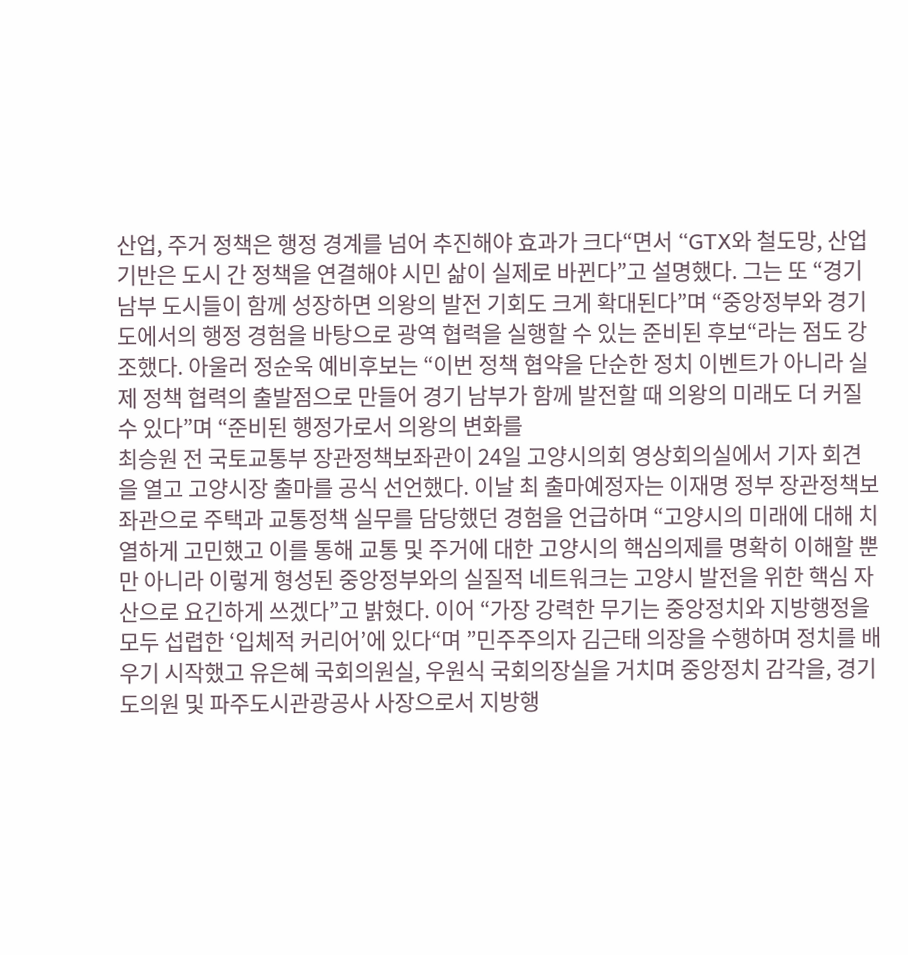산업, 주거 정책은 행정 경계를 넘어 추진해야 효과가 크다“면서 “GTX와 철도망, 산업 기반은 도시 간 정책을 연결해야 시민 삶이 실제로 바뀐다”고 설명했다. 그는 또 “경기 남부 도시들이 함께 성장하면 의왕의 발전 기회도 크게 확대된다”며 “중앙정부와 경기도에서의 행정 경험을 바탕으로 광역 협력을 실행할 수 있는 준비된 후보“라는 점도 강조했다. 아울러 정순욱 예비후보는 “이번 정책 협약을 단순한 정치 이벤트가 아니라 실제 정책 협력의 출발점으로 만들어 경기 남부가 함께 발전할 때 의왕의 미래도 더 커질 수 있다”며 “준비된 행정가로서 의왕의 변화를
최승원 전 국토교통부 장관정책보좌관이 24일 고양시의회 영상회의실에서 기자 회견을 열고 고양시장 출마를 공식 선언했다. 이날 최 출마예정자는 이재명 정부 장관정책보좌관으로 주택과 교통정책 실무를 담당했던 경험을 언급하며 “고양시의 미래에 대해 치열하게 고민했고 이를 통해 교통 및 주거에 대한 고양시의 핵심의제를 명확히 이해할 뿐만 아니라 이렇게 형성된 중앙정부와의 실질적 네트워크는 고양시 발전을 위한 핵심 자산으로 요긴하게 쓰겠다”고 밝혔다. 이어 “가장 강력한 무기는 중앙정치와 지방행정을 모두 섭렵한 ‘입체적 커리어’에 있다“며 ”민주주의자 김근태 의장을 수행하며 정치를 배우기 시작했고 유은혜 국회의원실, 우원식 국회의장실을 거치며 중앙정치 감각을, 경기도의원 및 파주도시관광공사 사장으로서 지방행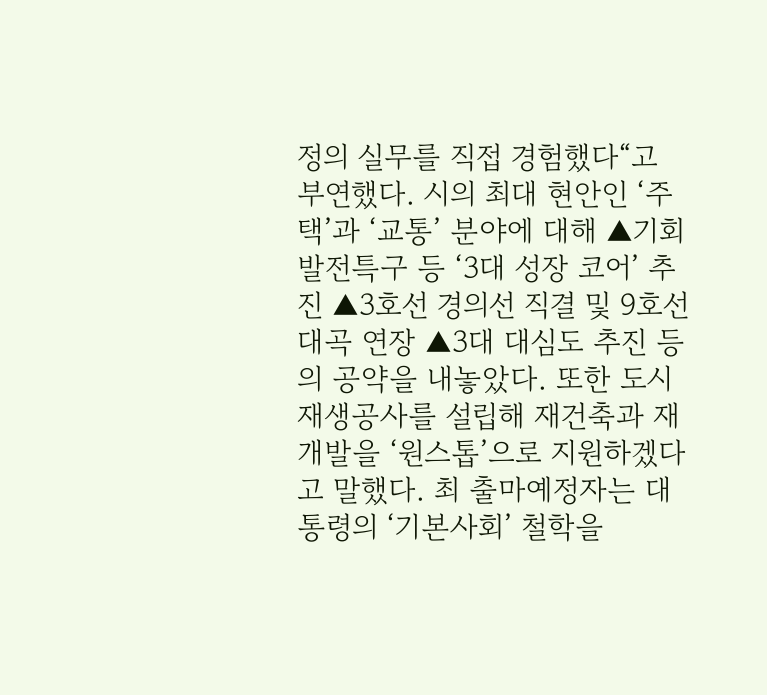정의 실무를 직접 경험했다“고 부연했다. 시의 최대 현안인 ‘주택’과 ‘교통’ 분야에 대해 ▲기회발전특구 등 ‘3대 성장 코어’ 추진 ▲3호선 경의선 직결 및 9호선 대곡 연장 ▲3대 대심도 추진 등의 공약을 내놓았다. 또한 도시재생공사를 설립해 재건축과 재개발을 ‘원스톱’으로 지원하겠다고 말했다. 최 출마예정자는 대통령의 ‘기본사회’ 철학을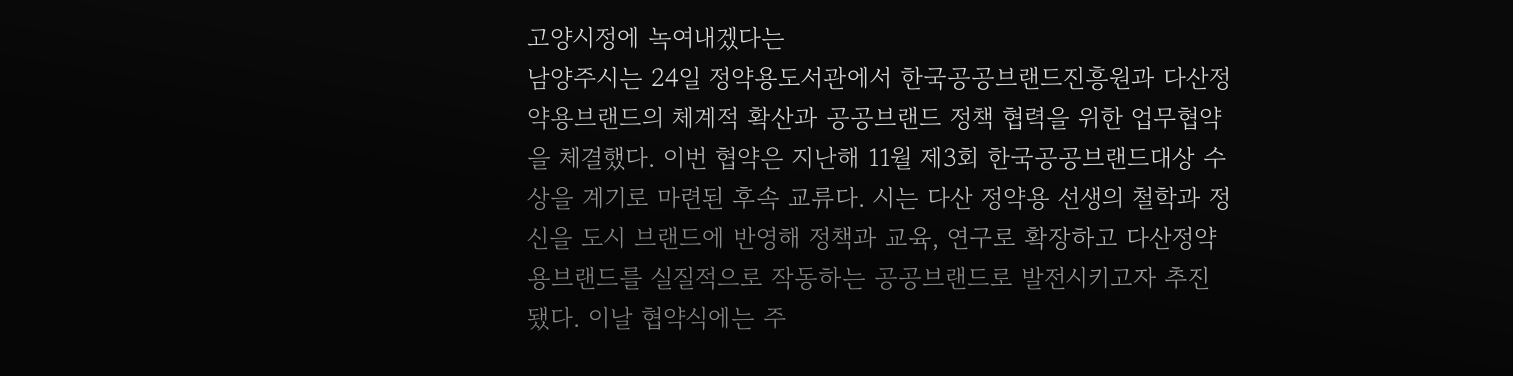고양시정에 녹여내겠다는
남양주시는 24일 정약용도서관에서 한국공공브랜드진흥원과 다산정약용브랜드의 체계적 확산과 공공브랜드 정책 협력을 위한 업무협약을 체결했다. 이번 협약은 지난해 11월 제3회 한국공공브랜드대상 수상을 계기로 마련된 후속 교류다. 시는 다산 정약용 선생의 철학과 정신을 도시 브랜드에 반영해 정책과 교육, 연구로 확장하고 다산정약용브랜드를 실질적으로 작동하는 공공브랜드로 발전시키고자 추진됐다. 이날 협약식에는 주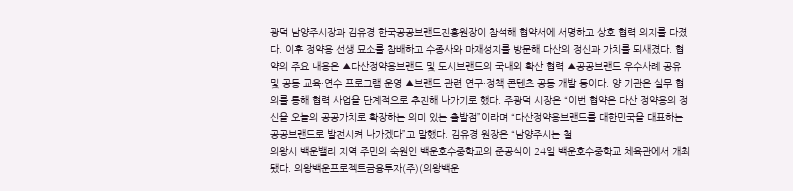광덕 남양주시장과 김유경 한국공공브랜드진흥원장이 참석해 협약서에 서명하고 상호 협력 의지를 다졌다. 이후 정약용 선생 묘소를 참배하고 수종사와 마재성지를 방문해 다산의 정신과 가치를 되새겼다. 협약의 주요 내용은 ▲다산정약용브랜드 및 도시브랜드의 국내외 확산 협력 ▲공공브랜드 우수사례 공유 및 공동 교육·연수 프로그램 운영 ▲브랜드 관련 연구·정책 콘텐츠 공동 개발 등이다. 양 기관은 실무 협의를 통해 협력 사업을 단계적으로 추진해 나가기로 했다. 주광덕 시장은 “이번 협약은 다산 정약용의 정신을 오늘의 공공가치로 확장하는 의미 있는 출발점”이라며 “다산정약용브랜드를 대한민국을 대표하는 공공브랜드로 발전시켜 나가겠다”고 말했다. 김유경 원장은 “남양주시는 철
의왕시 백운밸리 지역 주민의 숙원인 백운호수중학교의 준공식이 24일 백운호수중학교 체육관에서 개최됐다. 의왕백운프로젝트금융투자(주)(의왕백운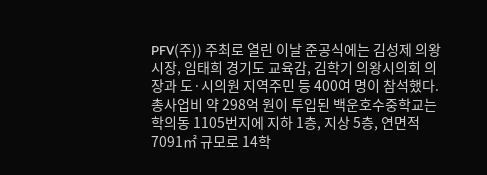PFV(주)) 주최로 열린 이날 준공식에는 김성제 의왕시장, 임태희 경기도 교육감, 김학기 의왕시의회 의장과 도·시의원 지역주민 등 400여 명이 참석했다. 총사업비 약 298억 원이 투입된 백운호수중학교는 학의동 1105번지에 지하 1층, 지상 5층, 연면적 7091㎡ 규모로 14학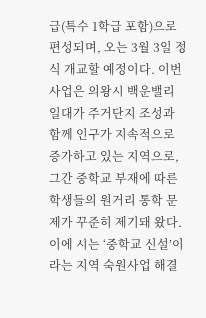급(특수 1학급 포함)으로 편성되며, 오는 3월 3일 정식 개교할 예정이다. 이번 사업은 의왕시 백운밸리 일대가 주거단지 조성과 함께 인구가 지속적으로 증가하고 있는 지역으로, 그간 중학교 부재에 따른 학생들의 원거리 통학 문제가 꾸준히 제기돼 왔다. 이에 시는 ‘중학교 신설’이라는 지역 숙원사업 해결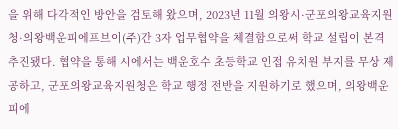을 위해 다각적인 방안을 검토해 왔으며, 2023년 11월 의왕시·군포의왕교육지원청·의왕백운피에프브이(주)간 3자 업무협약을 체결함으로써 학교 설립이 본격 추진됐다. 협약을 통해 시에서는 백운호수 초등학교 인접 유치원 부지를 무상 제공하고, 군포의왕교육지원청은 학교 행정 전반을 지원하기로 했으며, 의왕백운피에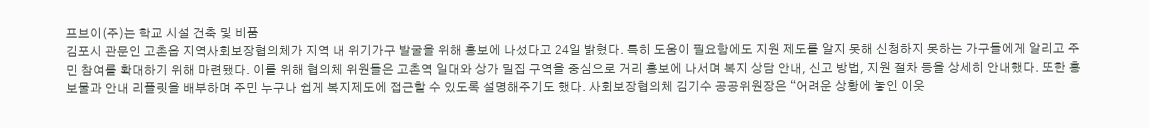프브이(주)는 학교 시설 건축 및 비품
김포시 관문인 고촌읍 지역사회보장협의체가 지역 내 위기가구 발굴을 위해 홍보에 나섰다고 24일 밝혔다. 특히 도움이 필요함에도 지원 제도를 알지 못해 신청하지 못하는 가구들에게 알리고 주민 참여를 확대하기 위해 마련됐다. 이를 위해 협의체 위원들은 고촌역 일대와 상가 밀집 구역을 중심으로 거리 홍보에 나서며 복지 상담 안내, 신고 방법, 지원 절차 등을 상세히 안내했다. 또한 홍보물과 안내 리플릿을 배부하며 주민 누구나 쉽게 복지제도에 접근할 수 있도록 설명해주기도 했다. 사회보장협의체 김기수 공공위원장은 “어려운 상황에 놓인 이웃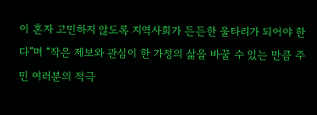이 혼자 고민하지 않도록 지역사회가 든든한 울타리가 되어야 한다”며 “작은 제보와 관심이 한 가정의 삶을 바꿀 수 있는 만큼 주민 여러분의 적극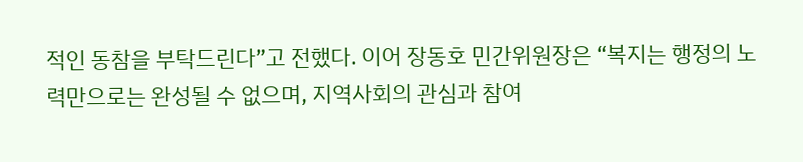적인 동참을 부탁드린다”고 전했다. 이어 장동호 민간위원장은 “복지는 행정의 노력만으로는 완성될 수 없으며, 지역사회의 관심과 참여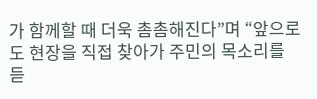가 함께할 때 더욱 촘촘해진다”며 “앞으로도 현장을 직접 찾아가 주민의 목소리를 듣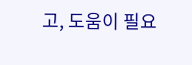고, 도움이 필요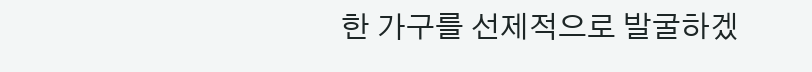한 가구를 선제적으로 발굴하겠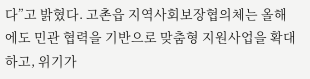다”고 밝혔다. 고촌읍 지역사회보장협의체는 올해에도 민관 협력을 기반으로 맞춤형 지원사업을 확대하고, 위기가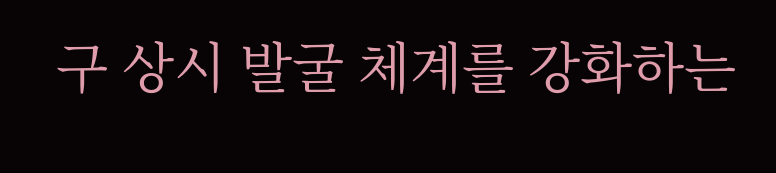구 상시 발굴 체계를 강화하는